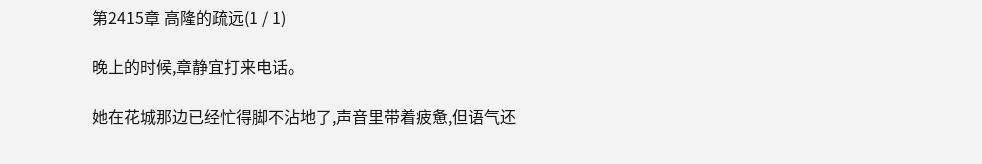第2415章 高隆的疏远(1 / 1)

晚上的时候,章静宜打来电话。

她在花城那边已经忙得脚不沾地了,声音里带着疲惫,但语气还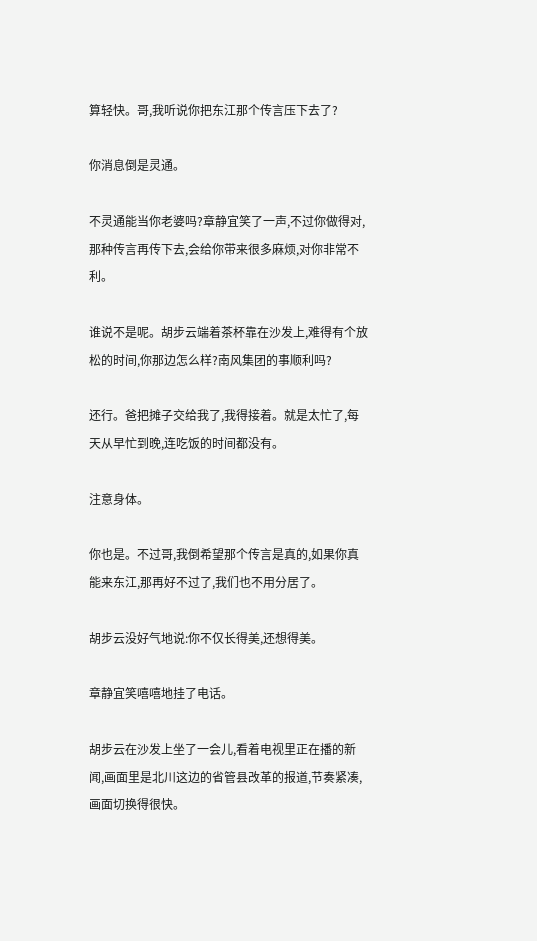算轻快。哥,我听说你把东江那个传言压下去了?

你消息倒是灵通。

不灵通能当你老婆吗?章静宜笑了一声,不过你做得对,那种传言再传下去,会给你带来很多麻烦,对你非常不利。

谁说不是呢。胡步云端着茶杯靠在沙发上,难得有个放松的时间,你那边怎么样?南风集团的事顺利吗?

还行。爸把摊子交给我了,我得接着。就是太忙了,每天从早忙到晚,连吃饭的时间都没有。

注意身体。

你也是。不过哥,我倒希望那个传言是真的,如果你真能来东江,那再好不过了,我们也不用分居了。

胡步云没好气地说:你不仅长得美,还想得美。

章静宜笑嘻嘻地挂了电话。

胡步云在沙发上坐了一会儿,看着电视里正在播的新闻,画面里是北川这边的省管县改革的报道,节奏紧凑,画面切换得很快。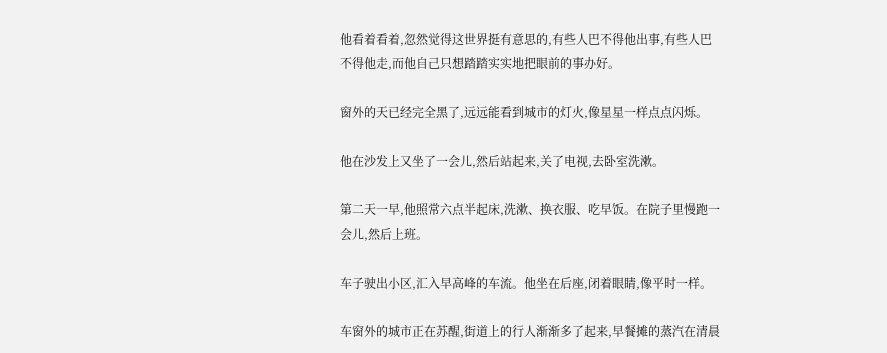他看着看着,忽然觉得这世界挺有意思的,有些人巴不得他出事,有些人巴不得他走,而他自己只想踏踏实实地把眼前的事办好。

窗外的天已经完全黑了,远远能看到城市的灯火,像星星一样点点闪烁。

他在沙发上又坐了一会儿,然后站起来,关了电视,去卧室洗漱。

第二天一早,他照常六点半起床,洗漱、换衣服、吃早饭。在院子里慢跑一会儿,然后上班。

车子驶出小区,汇入早高峰的车流。他坐在后座,闭着眼睛,像平时一样。

车窗外的城市正在苏醒,街道上的行人渐渐多了起来,早餐摊的蒸汽在清晨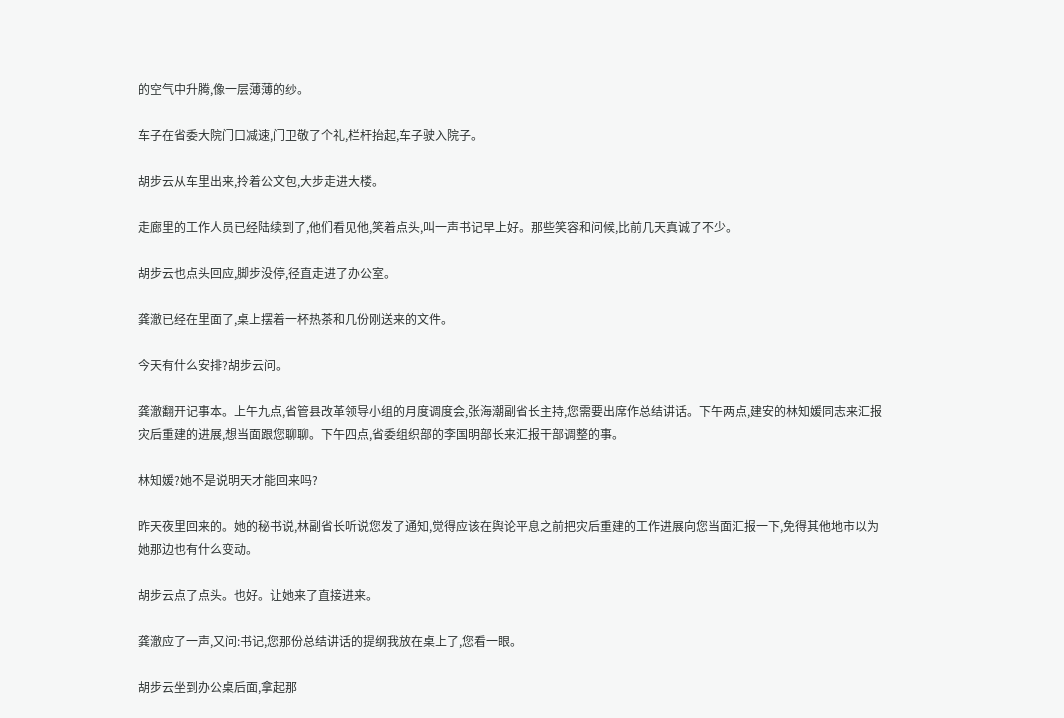的空气中升腾,像一层薄薄的纱。

车子在省委大院门口减速,门卫敬了个礼,栏杆抬起,车子驶入院子。

胡步云从车里出来,拎着公文包,大步走进大楼。

走廊里的工作人员已经陆续到了,他们看见他,笑着点头,叫一声书记早上好。那些笑容和问候,比前几天真诚了不少。

胡步云也点头回应,脚步没停,径直走进了办公室。

龚澈已经在里面了,桌上摆着一杯热茶和几份刚送来的文件。

今天有什么安排?胡步云问。

龚澈翻开记事本。上午九点,省管县改革领导小组的月度调度会,张海潮副省长主持,您需要出席作总结讲话。下午两点,建安的林知媛同志来汇报灾后重建的进展,想当面跟您聊聊。下午四点,省委组织部的李国明部长来汇报干部调整的事。

林知媛?她不是说明天才能回来吗?

昨天夜里回来的。她的秘书说,林副省长听说您发了通知,觉得应该在舆论平息之前把灾后重建的工作进展向您当面汇报一下,免得其他地市以为她那边也有什么变动。

胡步云点了点头。也好。让她来了直接进来。

龚澈应了一声,又问:书记,您那份总结讲话的提纲我放在桌上了,您看一眼。

胡步云坐到办公桌后面,拿起那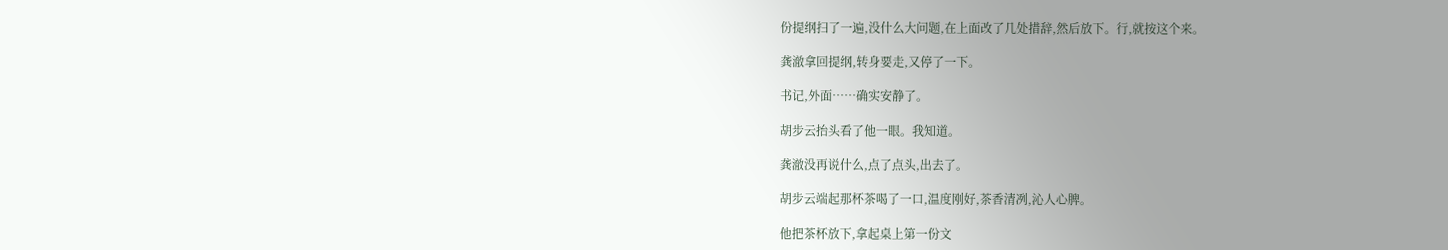份提纲扫了一遍,没什么大问题,在上面改了几处措辞,然后放下。行,就按这个来。

龚澈拿回提纲,转身要走,又停了一下。

书记,外面……确实安静了。

胡步云抬头看了他一眼。我知道。

龚澈没再说什么,点了点头,出去了。

胡步云端起那杯茶喝了一口,温度刚好,茶香清冽,沁人心脾。

他把茶杯放下,拿起桌上第一份文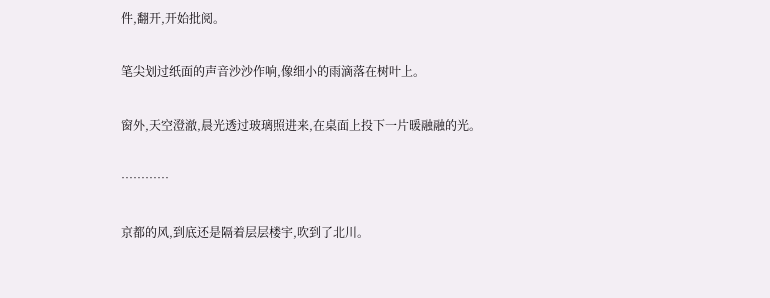件,翻开,开始批阅。

笔尖划过纸面的声音沙沙作响,像细小的雨滴落在树叶上。

窗外,天空澄澈,晨光透过玻璃照进来,在桌面上投下一片暖融融的光。

…………

京都的风,到底还是隔着层层楼宇,吹到了北川。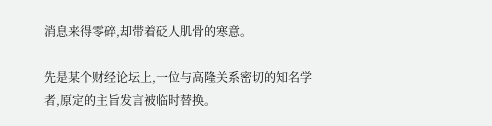消息来得零碎,却带着砭人肌骨的寒意。

先是某个财经论坛上,一位与高隆关系密切的知名学者,原定的主旨发言被临时替换。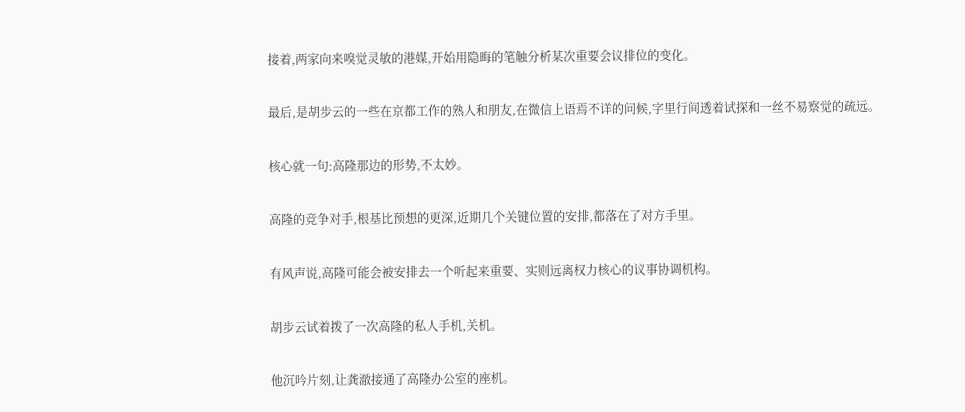接着,两家向来嗅觉灵敏的港媒,开始用隐晦的笔触分析某次重要会议排位的变化。

最后,是胡步云的一些在京都工作的熟人和朋友,在微信上语焉不详的问候,字里行间透着试探和一丝不易察觉的疏远。

核心就一句:高隆那边的形势,不太妙。

高隆的竞争对手,根基比预想的更深,近期几个关键位置的安排,都落在了对方手里。

有风声说,高隆可能会被安排去一个听起来重要、实则远离权力核心的议事协调机构。

胡步云试着拨了一次高隆的私人手机,关机。

他沉吟片刻,让龚澈接通了高隆办公室的座机。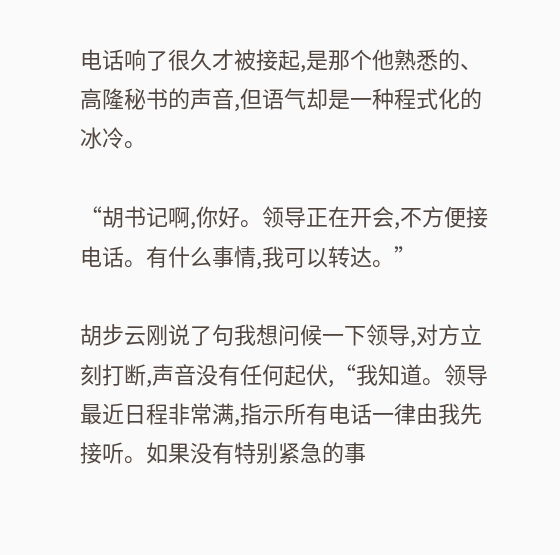电话响了很久才被接起,是那个他熟悉的、高隆秘书的声音,但语气却是一种程式化的冰冷。

“胡书记啊,你好。领导正在开会,不方便接电话。有什么事情,我可以转达。”

胡步云刚说了句我想问候一下领导,对方立刻打断,声音没有任何起伏,“我知道。领导最近日程非常满,指示所有电话一律由我先接听。如果没有特别紧急的事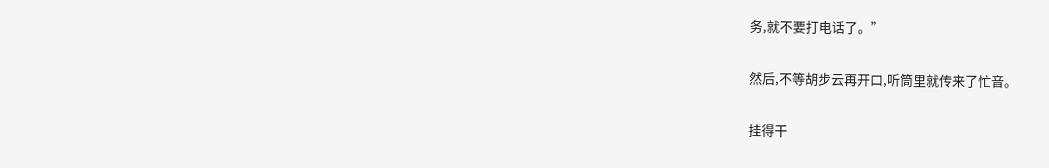务,就不要打电话了。”

然后,不等胡步云再开口,听筒里就传来了忙音。

挂得干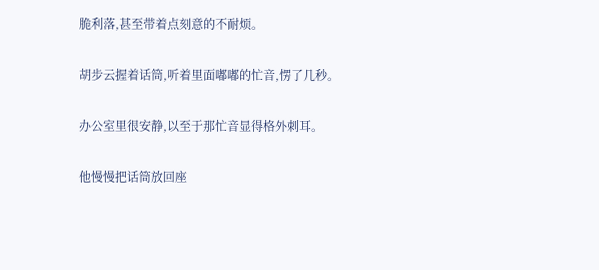脆利落,甚至带着点刻意的不耐烦。

胡步云握着话筒,听着里面嘟嘟的忙音,愣了几秒。

办公室里很安静,以至于那忙音显得格外刺耳。

他慢慢把话筒放回座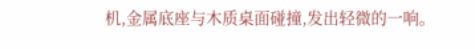机,金属底座与木质桌面碰撞,发出轻微的一响。